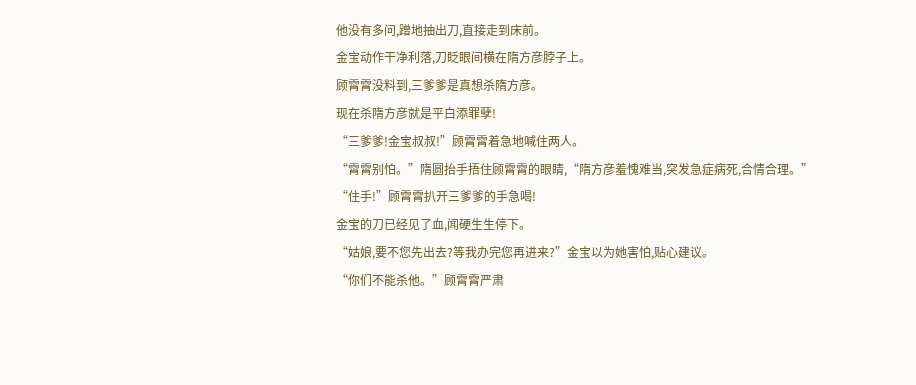他没有多问,蹭地抽出刀,直接走到床前。
金宝动作干净利落,刀眨眼间横在隋方彦脖子上。
顾霄霄没料到,三爹爹是真想杀隋方彦。
现在杀隋方彦就是平白添罪孽!
“三爹爹!金宝叔叔!”顾霄霄着急地喊住两人。
“霄霄别怕。”隋圆抬手捂住顾霄霄的眼睛,“隋方彦羞愧难当,突发急症病死,合情合理。”
“住手!”顾霄霄扒开三爹爹的手急喝!
金宝的刀已经见了血,闻硬生生停下。
“姑娘,要不您先出去?等我办完您再进来?”金宝以为她害怕,贴心建议。
“你们不能杀他。”顾霄霄严肃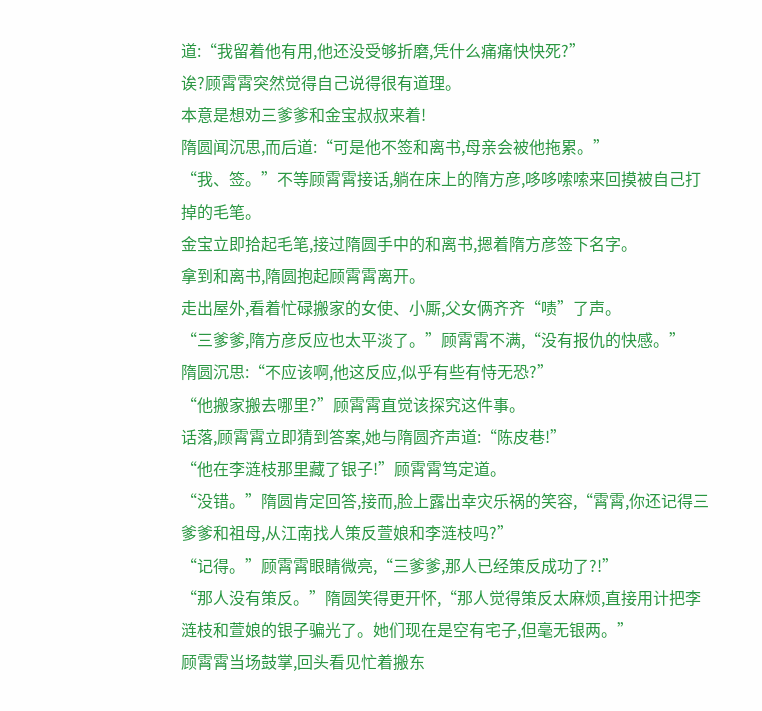道:“我留着他有用,他还没受够折磨,凭什么痛痛快快死?”
诶?顾霄霄突然觉得自己说得很有道理。
本意是想劝三爹爹和金宝叔叔来着!
隋圆闻沉思,而后道:“可是他不签和离书,母亲会被他拖累。”
“我、签。”不等顾霄霄接话,躺在床上的隋方彦,哆哆嗦嗦来回摸被自己打掉的毛笔。
金宝立即拾起毛笔,接过隋圆手中的和离书,摁着隋方彦签下名字。
拿到和离书,隋圆抱起顾霄霄离开。
走出屋外,看着忙碌搬家的女使、小厮,父女俩齐齐“啧”了声。
“三爹爹,隋方彦反应也太平淡了。”顾霄霄不满,“没有报仇的快感。”
隋圆沉思:“不应该啊,他这反应,似乎有些有恃无恐?”
“他搬家搬去哪里?”顾霄霄直觉该探究这件事。
话落,顾霄霄立即猜到答案,她与隋圆齐声道:“陈皮巷!”
“他在李涟枝那里藏了银子!”顾霄霄笃定道。
“没错。”隋圆肯定回答,接而,脸上露出幸灾乐祸的笑容,“霄霄,你还记得三爹爹和祖母,从江南找人策反萱娘和李涟枝吗?”
“记得。”顾霄霄眼睛微亮,“三爹爹,那人已经策反成功了?!”
“那人没有策反。”隋圆笑得更开怀,“那人觉得策反太麻烦,直接用计把李涟枝和萱娘的银子骗光了。她们现在是空有宅子,但毫无银两。”
顾霄霄当场鼓掌,回头看见忙着搬东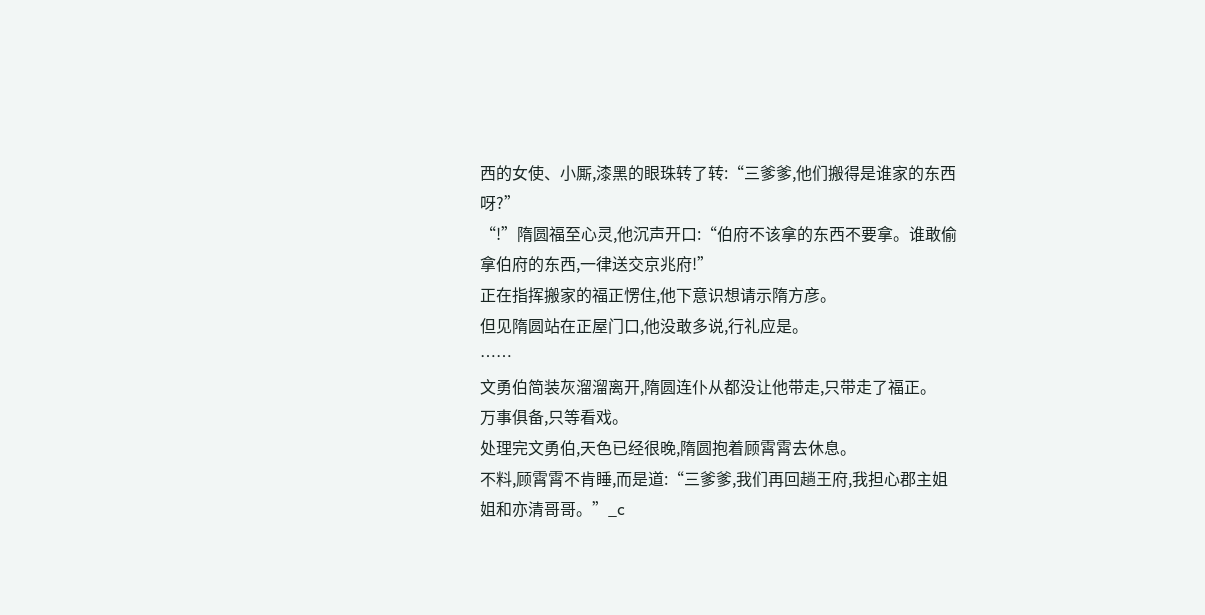西的女使、小厮,漆黑的眼珠转了转:“三爹爹,他们搬得是谁家的东西呀?”
“!”隋圆福至心灵,他沉声开口:“伯府不该拿的东西不要拿。谁敢偷拿伯府的东西,一律送交京兆府!”
正在指挥搬家的福正愣住,他下意识想请示隋方彦。
但见隋圆站在正屋门口,他没敢多说,行礼应是。
……
文勇伯简装灰溜溜离开,隋圆连仆从都没让他带走,只带走了福正。
万事俱备,只等看戏。
处理完文勇伯,天色已经很晚,隋圆抱着顾霄霄去休息。
不料,顾霄霄不肯睡,而是道:“三爹爹,我们再回趟王府,我担心郡主姐姐和亦清哥哥。”_c